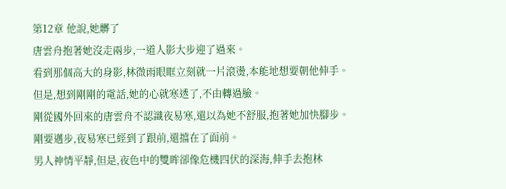第12章 他說,她髒了
唐雲舟抱著她沒走兩步,一道人影大步迎了過來。
看到那個高大的身影,林微雨眼眶立刻就一片滾燙,本能地想要朝他伸手。
但是,想到剛剛的電話,她的心就寒透了,不由轉過臉。
剛從國外回來的唐雲舟不認識夜易寒,還以為她不舒服,抱著她加快腳步。
剛要邁步,夜易寒已經到了跟前,還擋在了面前。
男人神情平靜,但是,夜色中的雙眸卻像危機四伏的深海,伸手去抱林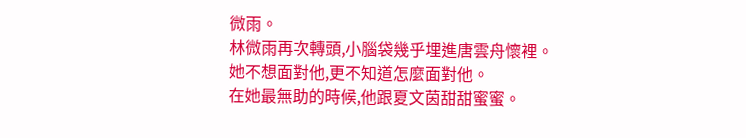微雨。
林微雨再次轉頭,小腦袋幾乎埋進唐雲舟懷裡。
她不想面對他,更不知道怎麼面對他。
在她最無助的時候,他跟夏文茵甜甜蜜蜜。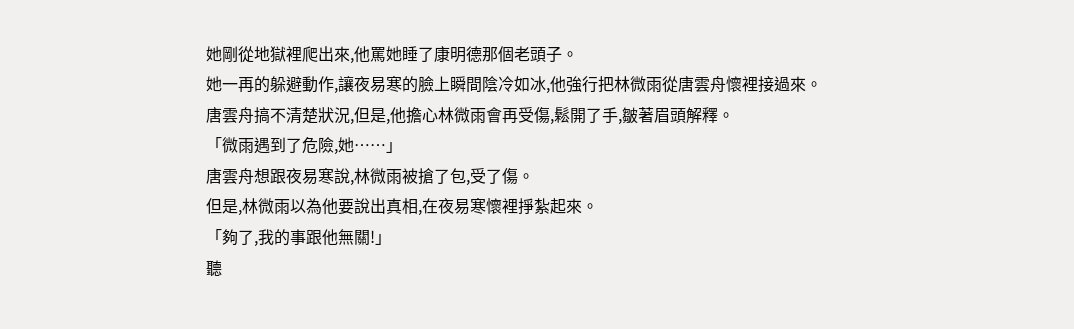她剛從地獄裡爬出來,他罵她睡了康明德那個老頭子。
她一再的躲避動作,讓夜易寒的臉上瞬間陰冷如冰,他強行把林微雨從唐雲舟懷裡接過來。
唐雲舟搞不清楚狀況,但是,他擔心林微雨會再受傷,鬆開了手,皺著眉頭解釋。
「微雨遇到了危險,她……」
唐雲舟想跟夜易寒說,林微雨被搶了包,受了傷。
但是,林微雨以為他要說出真相,在夜易寒懷裡掙紮起來。
「夠了,我的事跟他無關!」
聽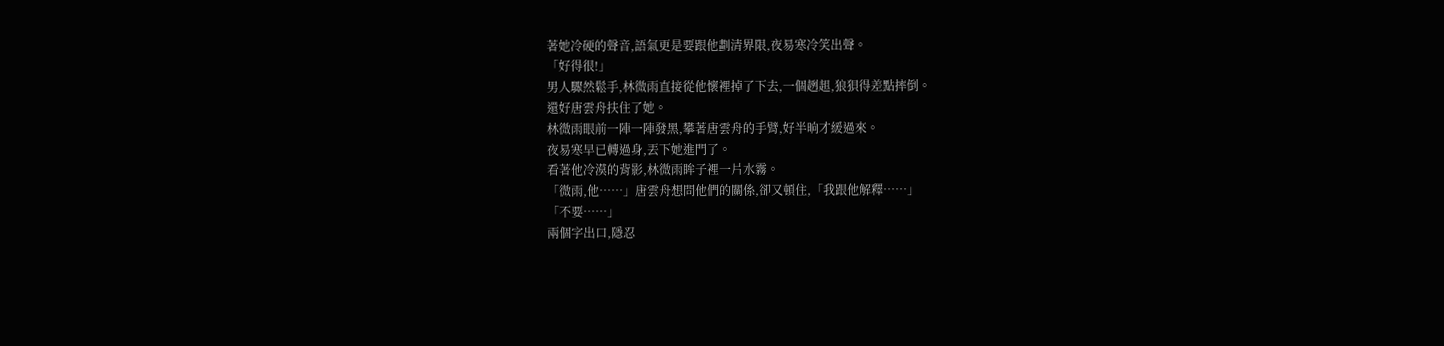著她冷硬的聲音,語氣更是要跟他劃清界限,夜易寒冷笑出聲。
「好得很!」
男人驟然鬆手,林微雨直接從他懷裡掉了下去,一個趔趄,狼狽得差點摔倒。
還好唐雲舟扶住了她。
林微雨眼前一陣一陣發黑,攀著唐雲舟的手臂,好半晌才緩過來。
夜易寒早已轉過身,丟下她進門了。
看著他冷漠的背影,林微雨眸子裡一片水霧。
「微雨,他……」唐雲舟想問他們的關係,卻又頓住,「我跟他解釋……」
「不要……」
兩個字出口,隱忍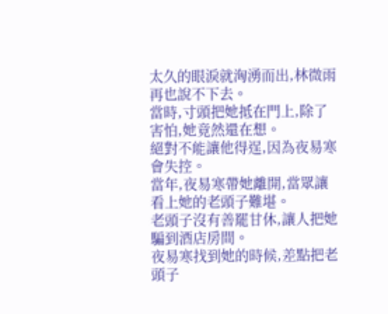太久的眼淚就洶湧而出,林微雨再也說不下去。
當時,寸頭把她抵在門上,除了害怕,她竟然還在想。
絕對不能讓他得逞,因為夜易寒會失控。
當年,夜易寒帶她離開,當眾讓看上她的老頭子難堪。
老頭子沒有善罷甘休,讓人把她騙到酒店房間。
夜易寒找到她的時候,差點把老頭子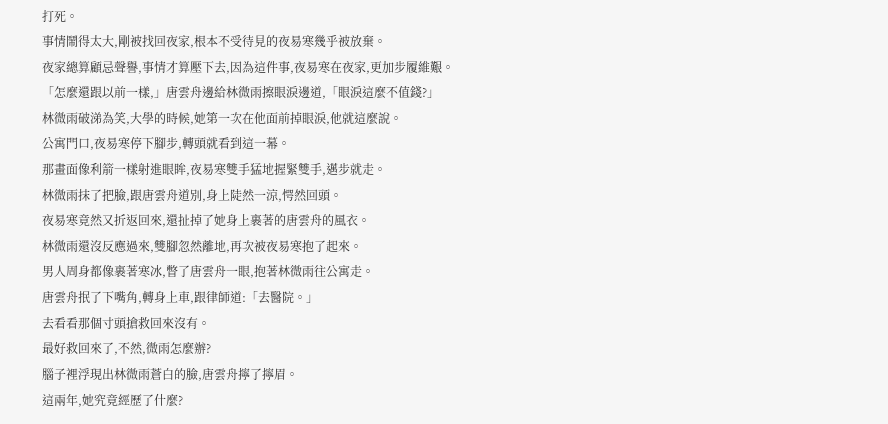打死。
事情鬧得太大,剛被找回夜家,根本不受待見的夜易寒幾乎被放棄。
夜家總算顧忌聲譽,事情才算壓下去,因為這件事,夜易寒在夜家,更加步履維艱。
「怎麼還跟以前一樣,」唐雲舟邊給林微雨擦眼淚邊道,「眼淚這麼不值錢?」
林微雨破涕為笑,大學的時候,她第一次在他面前掉眼淚,他就這麼說。
公寓門口,夜易寒停下腳步,轉頭就看到這一幕。
那畫面像利箭一樣射進眼眸,夜易寒雙手猛地握緊雙手,邁步就走。
林微雨抹了把臉,跟唐雲舟道別,身上陡然一涼,愕然回頭。
夜易寒竟然又折返回來,還扯掉了她身上裹著的唐雲舟的風衣。
林微雨還沒反應過來,雙腳忽然離地,再次被夜易寒抱了起來。
男人周身都像裹著寒冰,瞥了唐雲舟一眼,抱著林微雨往公寓走。
唐雲舟抿了下嘴角,轉身上車,跟律師道:「去醫院。」
去看看那個寸頭搶救回來沒有。
最好救回來了,不然,微雨怎麼辦?
腦子裡浮現出林微雨蒼白的臉,唐雲舟擰了擰眉。
這兩年,她究竟經歷了什麼?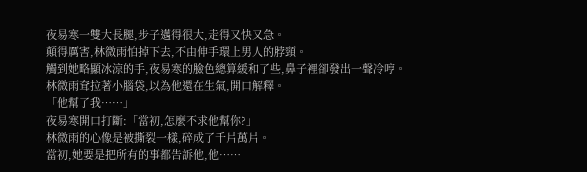夜易寒一雙大長腿,步子邁得很大,走得又快又急。
顛得厲害,林微雨怕掉下去,不由伸手環上男人的脖頸。
觸到她略顯冰涼的手,夜易寒的臉色總算緩和了些,鼻子裡卻發出一聲冷哼。
林微雨耷拉著小腦袋,以為他還在生氣,開口解釋。
「他幫了我……」
夜易寒開口打斷:「當初,怎麼不求他幫你?」
林微雨的心像是被撕裂一樣,碎成了千片萬片。
當初,她要是把所有的事都告訴他,他……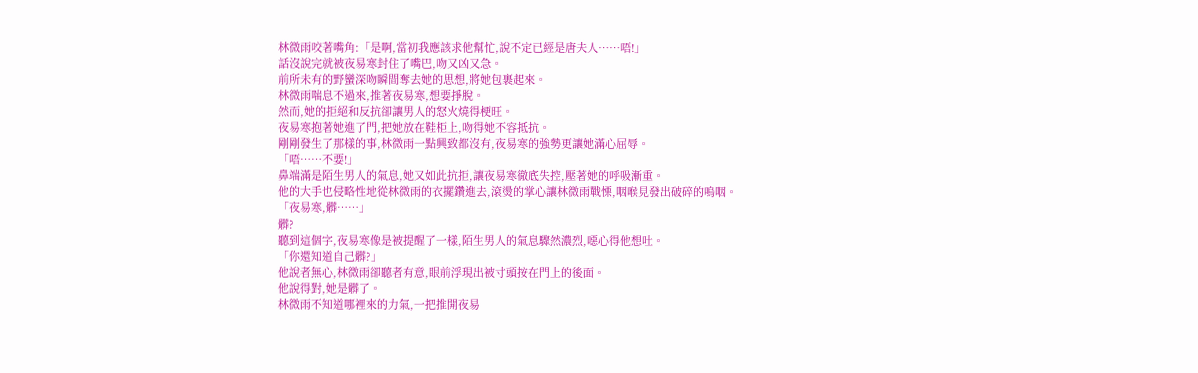林微雨咬著嘴角:「是啊,當初我應該求他幫忙,說不定已經是唐夫人……唔!」
話沒說完就被夜易寒封住了嘴巴,吻又凶又急。
前所未有的野蠻深吻瞬間奪去她的思想,將她包裹起來。
林微雨喘息不過來,推著夜易寒,想要掙脫。
然而,她的拒絕和反抗卻讓男人的怒火燒得梗旺。
夜易寒抱著她進了門,把她放在鞋柜上,吻得她不容抵抗。
剛剛發生了那樣的事,林微雨一點興致都沒有,夜易寒的強勢更讓她滿心屈辱。
「唔……不要!」
鼻端滿是陌生男人的氣息,她又如此抗拒,讓夜易寒徹底失控,壓著她的呼吸漸重。
他的大手也侵略性地從林微雨的衣擺鑽進去,滾燙的掌心讓林微雨戰慄,咽喉見發出破碎的嗚咽。
「夜易寒,髒……」
髒?
聽到這個字,夜易寒像是被提醒了一樣,陌生男人的氣息驟然濃烈,噁心得他想吐。
「你還知道自己髒?」
他說者無心,林微雨卻聽者有意,眼前浮現出被寸頭按在門上的後面。
他說得對,她是髒了。
林微雨不知道哪裡來的力氣,一把推開夜易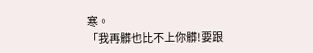寒。
「我再髒也比不上你髒!要跟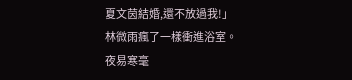夏文茵結婚,還不放過我!」
林微雨瘋了一樣衝進浴室。
夜易寒毫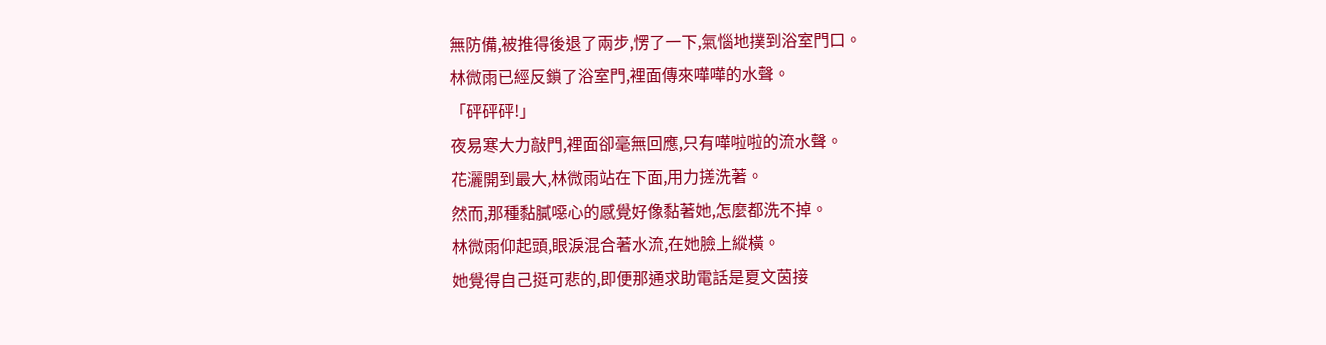無防備,被推得後退了兩步,愣了一下,氣惱地撲到浴室門口。
林微雨已經反鎖了浴室門,裡面傳來嘩嘩的水聲。
「砰砰砰!」
夜易寒大力敲門,裡面卻毫無回應,只有嘩啦啦的流水聲。
花灑開到最大,林微雨站在下面,用力搓洗著。
然而,那種黏膩噁心的感覺好像黏著她,怎麼都洗不掉。
林微雨仰起頭,眼淚混合著水流,在她臉上縱橫。
她覺得自己挺可悲的,即便那通求助電話是夏文茵接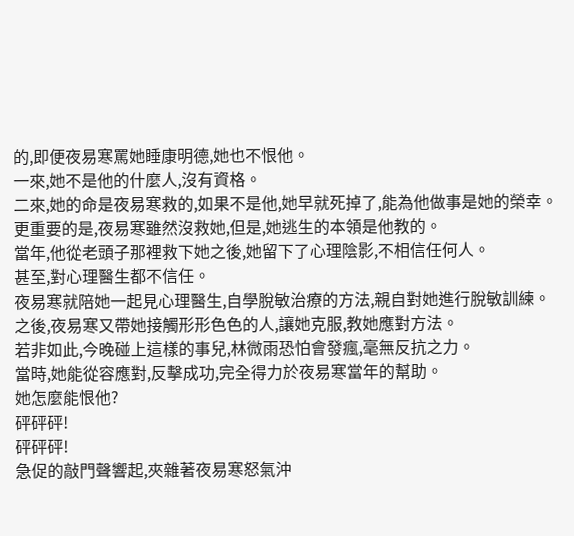的,即便夜易寒罵她睡康明德,她也不恨他。
一來,她不是他的什麼人,沒有資格。
二來,她的命是夜易寒救的,如果不是他,她早就死掉了,能為他做事是她的榮幸。
更重要的是,夜易寒雖然沒救她,但是,她逃生的本領是他教的。
當年,他從老頭子那裡救下她之後,她留下了心理陰影,不相信任何人。
甚至,對心理醫生都不信任。
夜易寒就陪她一起見心理醫生,自學脫敏治療的方法,親自對她進行脫敏訓練。
之後,夜易寒又帶她接觸形形色色的人,讓她克服,教她應對方法。
若非如此,今晚碰上這樣的事兒,林微雨恐怕會發瘋,毫無反抗之力。
當時,她能從容應對,反擊成功,完全得力於夜易寒當年的幫助。
她怎麼能恨他?
砰砰砰!
砰砰砰!
急促的敲門聲響起,夾雜著夜易寒怒氣沖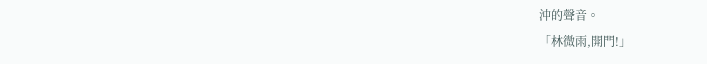沖的聲音。
「林微雨,開門!」